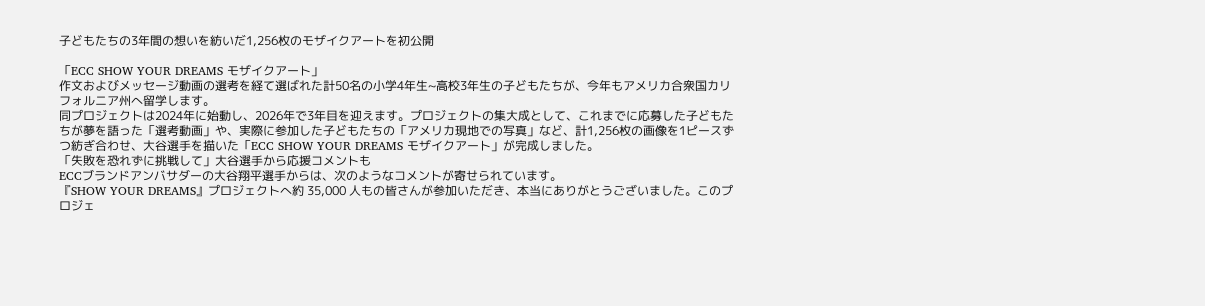子どもたちの3年間の想いを紡いだ1,256枚のモザイクアートを初公開

「ECC SHOW YOUR DREAMS モザイクアート」
作文およびメッセージ動画の選考を経て選ばれた計50名の小学4年生~高校3年生の子どもたちが、今年もアメリカ合衆国カリフォルニア州へ留学します。
同プロジェクトは2024年に始動し、2026年で3年目を迎えます。プロジェクトの集大成として、これまでに応募した子どもたちが夢を語った「選考動画」や、実際に参加した子どもたちの「アメリカ現地での写真」など、計1,256枚の画像を1ピースずつ紡ぎ合わせ、大谷選手を描いた「ECC SHOW YOUR DREAMS モザイクアート」が完成しました。
「失敗を恐れずに挑戦して」大谷選手から応援コメントも
ECCブランドアンバサダーの大谷翔平選手からは、次のようなコメントが寄せられています。
『SHOW YOUR DREAMS』プロジェクトへ約 35,000 人もの皆さんが参加いただき、本当にありがとうございました。このプロジェ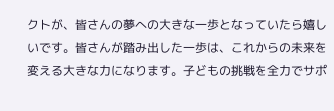クトが、皆さんの夢への大きな一歩となっていたら嬉しいです。皆さんが踏み出した一歩は、これからの未来を変える大きな力になります。子どもの挑戦を全力でサポ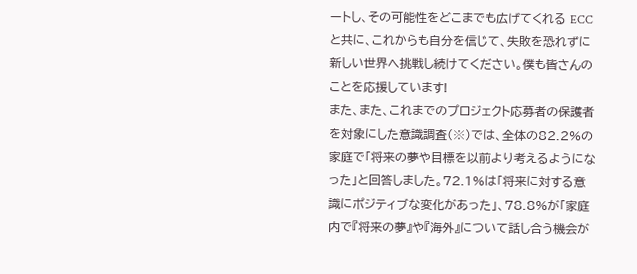ートし、その可能性をどこまでも広げてくれる ECC と共に、これからも自分を信じて、失敗を恐れずに新しい世界へ挑戦し続けてください。僕も皆さんのことを応援しています!
また、また、これまでのプロジェクト応募者の保護者を対象にした意識調査(※)では、全体の82.2%の家庭で「将来の夢や目標を以前より考えるようになった」と回答しました。72.1%は「将来に対する意識にポジティブな変化があった」、78.8%が「家庭内で『将来の夢』や『海外』について話し合う機会が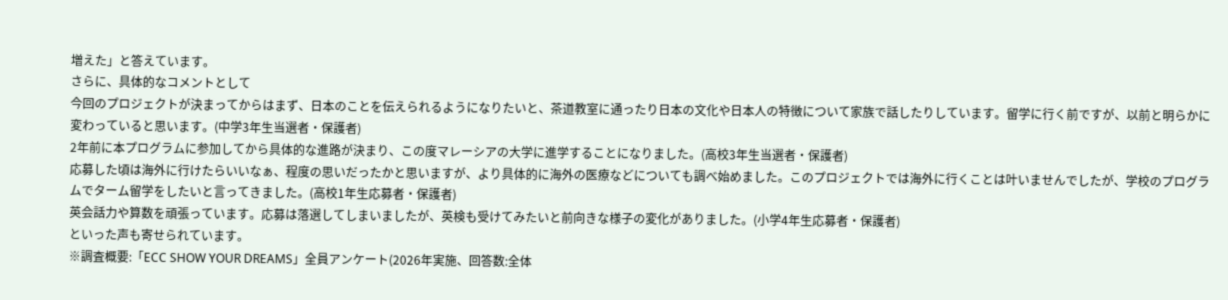増えた」と答えています。
さらに、具体的なコメントとして
今回のプロジェクトが決まってからはまず、日本のことを伝えられるようになりたいと、茶道教室に通ったり日本の文化や日本人の特徴について家族で話したりしています。留学に行く前ですが、以前と明らかに変わっていると思います。(中学3年生当選者・保護者)
2年前に本プログラムに参加してから具体的な進路が決まり、この度マレーシアの大学に進学することになりました。(高校3年生当選者・保護者)
応募した頃は海外に行けたらいいなぁ、程度の思いだったかと思いますが、より具体的に海外の医療などについても調べ始めました。このプロジェクトでは海外に行くことは叶いませんでしたが、学校のプログラムでターム留学をしたいと言ってきました。(高校1年生応募者・保護者)
英会話力や算数を頑張っています。応募は落選してしまいましたが、英検も受けてみたいと前向きな様子の変化がありました。(小学4年生応募者・保護者)
といった声も寄せられています。
※調査概要:「ECC SHOW YOUR DREAMS」全員アンケート(2026年実施、回答数:全体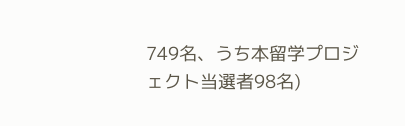749名、うち本留学プロジェクト当選者98名)